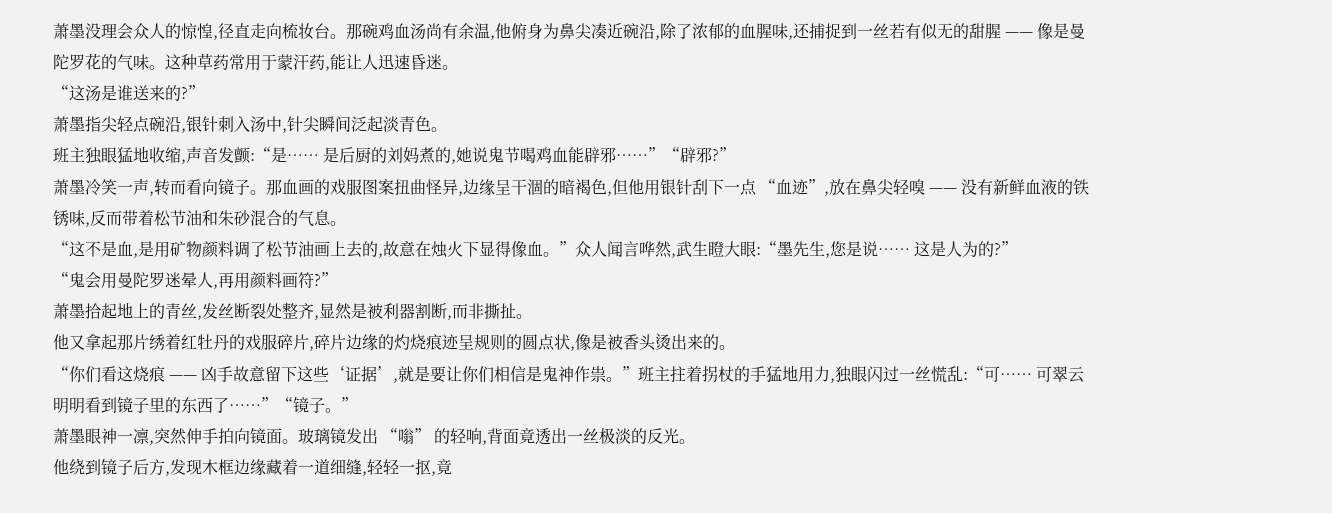萧墨没理会众人的惊惶,径直走向梳妆台。那碗鸡血汤尚有余温,他俯身为鼻尖凑近碗沿,除了浓郁的血腥味,还捕捉到一丝若有似无的甜腥 —— 像是曼陀罗花的气味。这种草药常用于蒙汗药,能让人迅速昏迷。
“这汤是谁送来的?”
萧墨指尖轻点碗沿,银针刺入汤中,针尖瞬间泛起淡青色。
班主独眼猛地收缩,声音发颤:“是…… 是后厨的刘妈煮的,她说鬼节喝鸡血能辟邪……”“辟邪?”
萧墨冷笑一声,转而看向镜子。那血画的戏服图案扭曲怪异,边缘呈干涸的暗褐色,但他用银针刮下一点 “血迹”,放在鼻尖轻嗅 —— 没有新鲜血液的铁锈味,反而带着松节油和朱砂混合的气息。
“这不是血,是用矿物颜料调了松节油画上去的,故意在烛火下显得像血。”众人闻言哗然,武生瞪大眼:“墨先生,您是说…… 这是人为的?”
“鬼会用曼陀罗迷晕人,再用颜料画符?”
萧墨拾起地上的青丝,发丝断裂处整齐,显然是被利器割断,而非撕扯。
他又拿起那片绣着红牡丹的戏服碎片,碎片边缘的灼烧痕迹呈规则的圆点状,像是被香头烫出来的。
“你们看这烧痕 —— 凶手故意留下这些‘证据’,就是要让你们相信是鬼神作祟。”班主拄着拐杖的手猛地用力,独眼闪过一丝慌乱:“可…… 可翠云明明看到镜子里的东西了……”“镜子。”
萧墨眼神一凛,突然伸手拍向镜面。玻璃镜发出 “嗡” 的轻响,背面竟透出一丝极淡的反光。
他绕到镜子后方,发现木框边缘藏着一道细缝,轻轻一抠,竟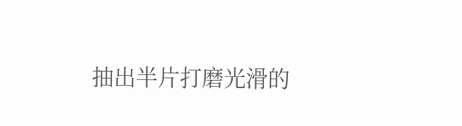抽出半片打磨光滑的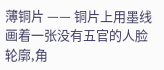薄铜片 —— 铜片上用墨线画着一张没有五官的人脸轮廓,角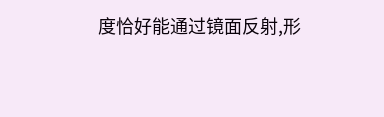度恰好能通过镜面反射,形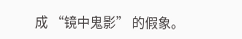成 “镜中鬼影” 的假象。